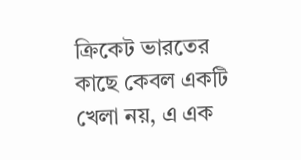ক্রিকেট ভারতের কাছে কেবল একটি খেলা নয়, এ এক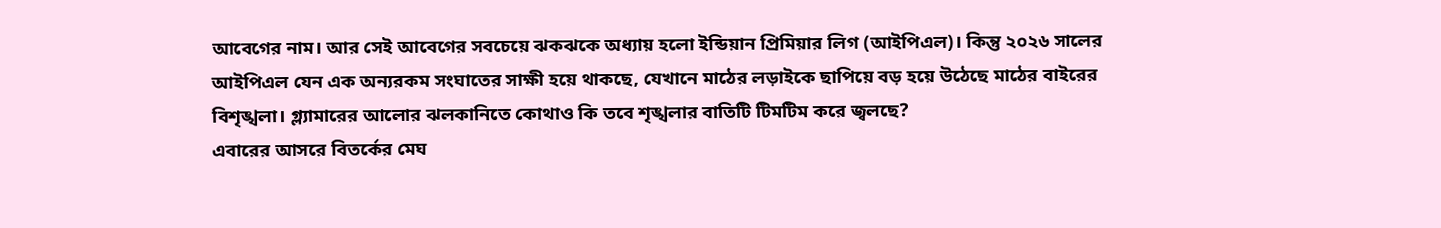আবেগের নাম। আর সেই আবেগের সবচেয়ে ঝকঝকে অধ্যায় হলো ইন্ডিয়ান প্রিমিয়ার লিগ (আইপিএল)। কিন্তু ২০২৬ সালের আইপিএল যেন এক অন্যরকম সংঘাতের সাক্ষী হয়ে থাকছে, যেখানে মাঠের লড়াইকে ছাপিয়ে বড় হয়ে উঠেছে মাঠের বাইরের বিশৃঙ্খলা। গ্ল্যামারের আলোর ঝলকানিতে কোথাও কি তবে শৃঙ্খলার বাতিটি টিমটিম করে জ্বলছে?
এবারের আসরে বিতর্কের মেঘ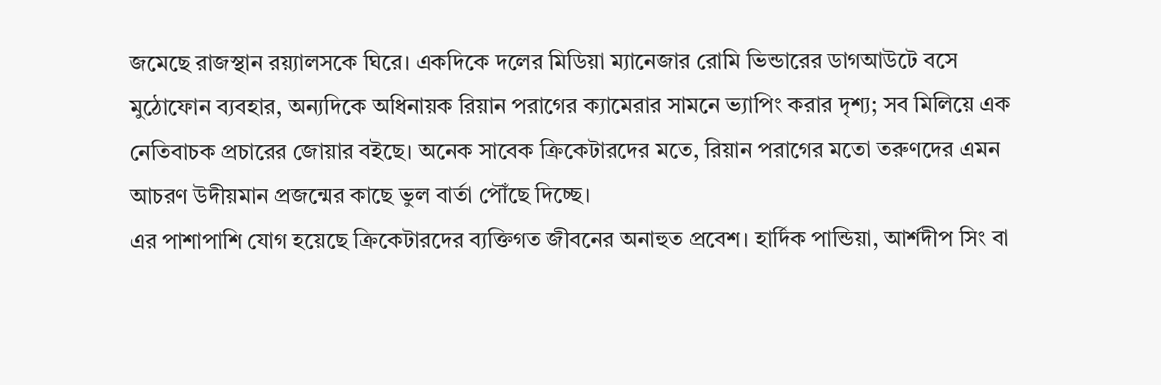জমেছে রাজস্থান রয়্যালসকে ঘিরে। একদিকে দলের মিডিয়া ম্যানেজার রোমি ভিন্ডারের ডাগআউটে বসে মুঠোফোন ব্যবহার, অন্যদিকে অধিনায়ক রিয়ান পরাগের ক্যামেরার সামনে ভ্যাপিং করার দৃশ্য; সব মিলিয়ে এক নেতিবাচক প্রচারের জোয়ার বইছে। অনেক সাবেক ক্রিকেটারদের মতে, রিয়ান পরাগের মতো তরুণদের এমন আচরণ উদীয়মান প্রজন্মের কাছে ভুল বার্তা পৌঁছে দিচ্ছে।
এর পাশাপাশি যোগ হয়েছে ক্রিকেটারদের ব্যক্তিগত জীবনের অনাহুত প্রবেশ। হার্দিক পান্ডিয়া, আর্শদীপ সিং বা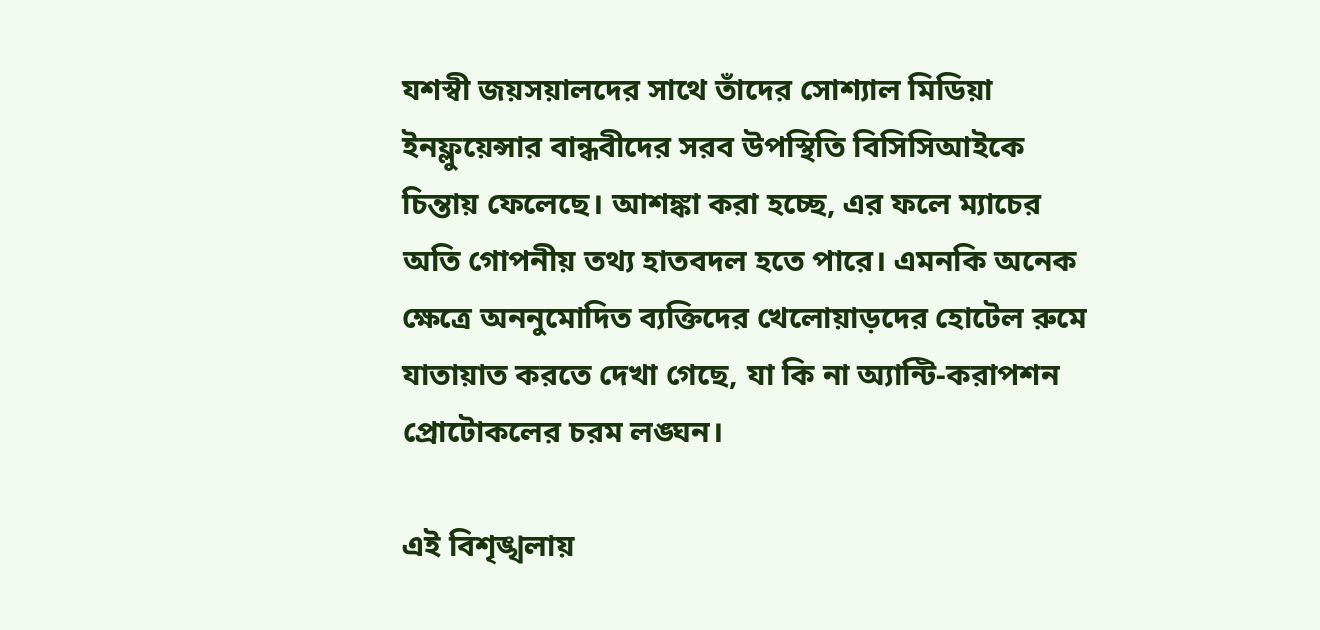যশস্বী জয়সয়ালদের সাথে তাঁদের সোশ্যাল মিডিয়া ইনফ্লুয়েন্সার বান্ধবীদের সরব উপস্থিতি বিসিসিআইকে চিন্তায় ফেলেছে। আশঙ্কা করা হচ্ছে, এর ফলে ম্যাচের অতি গোপনীয় তথ্য হাতবদল হতে পারে। এমনকি অনেক ক্ষেত্রে অননুমোদিত ব্যক্তিদের খেলোয়াড়দের হোটেল রুমে যাতায়াত করতে দেখা গেছে, যা কি না অ্যান্টি-করাপশন প্রোটোকলের চরম লঙ্ঘন।

এই বিশৃঙ্খলায়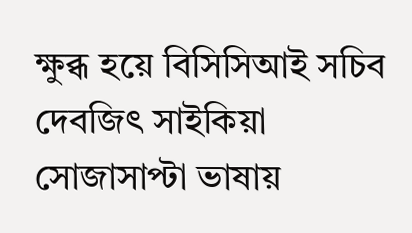ক্ষুব্ধ হয়ে বিসিসিআই সচিব দেবজিৎ সাইকিয়া সোজাসাপ্টা ভাষায়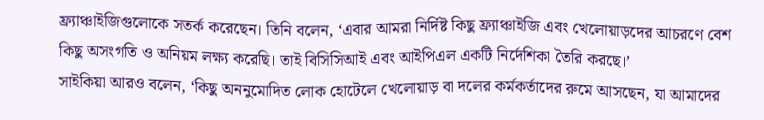ফ্র্যাঞ্চাইজিগুলোকে সতর্ক করেছেন। তিনি বলেন, ‘এবার আমরা নির্দিষ্ট কিছু ফ্র্যাঞ্চাইজি এবং খেলোয়াড়দের আচরণে বেশ কিছু অসংগতি ও অনিয়ম লক্ষ্য করেছি। তাই বিসিসিআই এবং আইপিএল একটি নির্দেশিকা তৈরি করছে।’
সাইকিয়া আরও বলেন, ‘কিছু অননুমোদিত লোক হোটেলে খেলোয়াড় বা দলের কর্মকর্তাদের রুমে আসছেন, যা আমাদের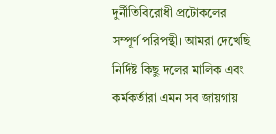দুর্নীতিবিরোধী প্রটোকলের সম্পূর্ণ পরিপন্থী। আমরা দেখেছি নির্দিষ্ট কিছু দলের মালিক এবং কর্মকর্তারা এমন সব জায়গায়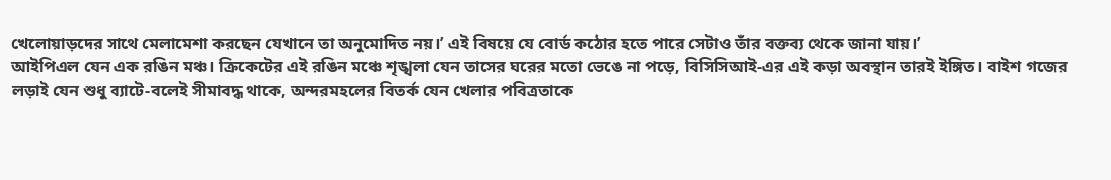খেলোয়াড়দের সাথে মেলামেশা করছেন যেখানে তা অনুমোদিত নয়।’ এই বিষয়ে যে বোর্ড কঠোর হতে পারে সেটাও তাঁর বক্তব্য থেকে জানা যায়।’
আইপিএল যেন এক রঙিন মঞ্চ। ক্রিকেটের এই রঙিন মঞ্চে শৃঙ্খলা যেন তাসের ঘরের মতো ভেঙে না পড়ে, বিসিসিআই-এর এই কড়া অবস্থান তারই ইঙ্গিত। বাইশ গজের লড়াই যেন শুধু ব্যাটে-বলেই সীমাবদ্ধ থাকে, অন্দরমহলের বিতর্ক যেন খেলার পবিত্রতাকে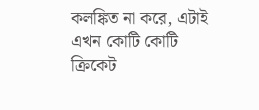কলঙ্কিত না করে, এটাই এখন কোটি কোটি ক্রিকেট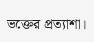ভক্তের প্রত্যাশা।